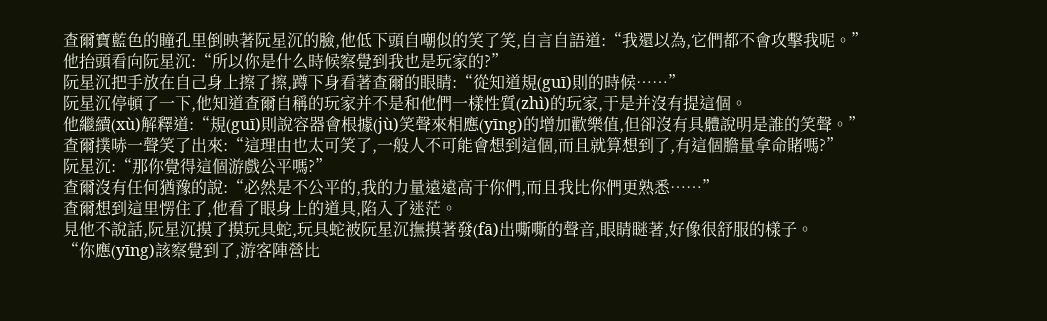查爾寶藍色的瞳孔里倒映著阮星沉的臉,他低下頭自嘲似的笑了笑,自言自語道:“我還以為,它們都不會攻擊我呢。”
他抬頭看向阮星沉:“所以你是什么時候察覺到我也是玩家的?”
阮星沉把手放在自己身上擦了擦,蹲下身看著查爾的眼睛:“從知道規(guī)則的時候……”
阮星沉停頓了一下,他知道查爾自稱的玩家并不是和他們一樣性質(zhì)的玩家,于是并沒有提這個。
他繼續(xù)解釋道:“規(guī)則說容器會根據(jù)笑聲來相應(yīng)的增加歡樂值,但卻沒有具體說明是誰的笑聲。”
查爾撲哧一聲笑了出來:“這理由也太可笑了,一般人不可能會想到這個,而且就算想到了,有這個膽量拿命賭嗎?”
阮星沉:“那你覺得這個游戲公平嗎?”
查爾沒有任何猶豫的說:“必然是不公平的,我的力量遠遠高于你們,而且我比你們更熟悉……”
查爾想到這里愣住了,他看了眼身上的道具,陷入了迷茫。
見他不說話,阮星沉摸了摸玩具蛇,玩具蛇被阮星沉撫摸著發(fā)出嘶嘶的聲音,眼睛瞇著,好像很舒服的樣子。
“你應(yīng)該察覺到了,游客陣營比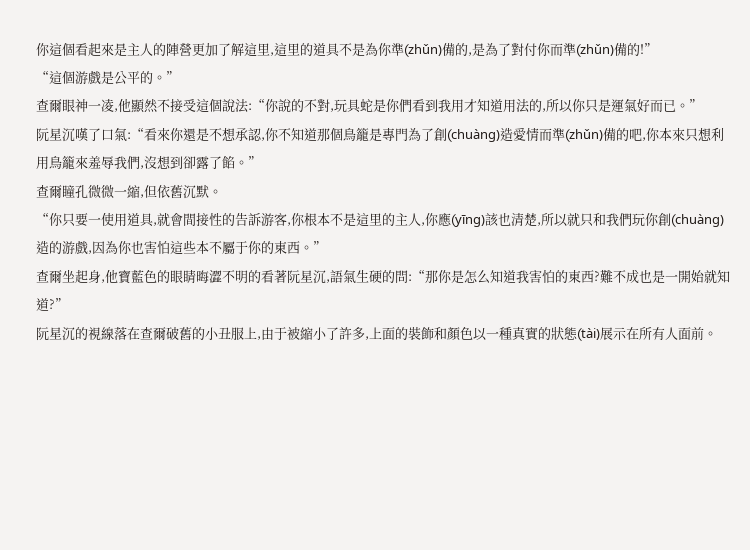你這個看起來是主人的陣營更加了解這里,這里的道具不是為你準(zhǔn)備的,是為了對付你而準(zhǔn)備的!”
“這個游戲是公平的。”
查爾眼神一凌,他顯然不接受這個說法:“你說的不對,玩具蛇是你們看到我用才知道用法的,所以你只是運氣好而已。”
阮星沉嘆了口氣:“看來你還是不想承認,你不知道那個鳥籠是專門為了創(chuàng)造愛情而準(zhǔn)備的吧,你本來只想利用鳥籠來羞辱我們,沒想到卻露了餡。”
查爾瞳孔微微一縮,但依舊沉默。
“你只要一使用道具,就會間接性的告訴游客,你根本不是這里的主人,你應(yīng)該也清楚,所以就只和我們玩你創(chuàng)造的游戲,因為你也害怕這些本不屬于你的東西。”
查爾坐起身,他寶藍色的眼睛晦澀不明的看著阮星沉,語氣生硬的問:“那你是怎么知道我害怕的東西?難不成也是一開始就知道?”
阮星沉的視線落在查爾破舊的小丑服上,由于被縮小了許多,上面的裝飾和顏色以一種真實的狀態(tài)展示在所有人面前。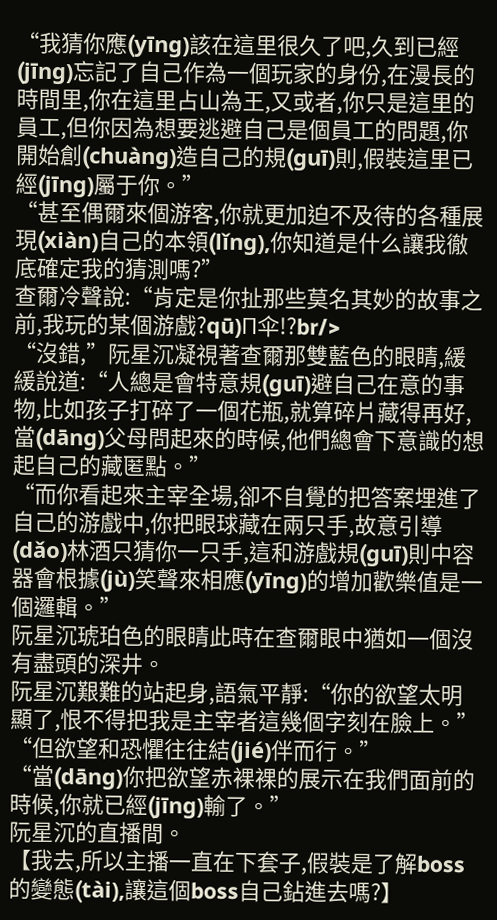“我猜你應(yīng)該在這里很久了吧,久到已經(jīng)忘記了自己作為一個玩家的身份,在漫長的時間里,你在這里占山為王,又或者,你只是這里的員工,但你因為想要逃避自己是個員工的問題,你開始創(chuàng)造自己的規(guī)則,假裝這里已經(jīng)屬于你。”
“甚至偶爾來個游客,你就更加迫不及待的各種展現(xiàn)自己的本領(lǐng),你知道是什么讓我徹底確定我的猜測嗎?”
查爾冷聲說:“肯定是你扯那些莫名其妙的故事之前,我玩的某個游戲?qū)Π伞!?br/>
“沒錯,”阮星沉凝視著查爾那雙藍色的眼睛,緩緩說道:“人總是會特意規(guī)避自己在意的事物,比如孩子打碎了一個花瓶,就算碎片藏得再好,當(dāng)父母問起來的時候,他們總會下意識的想起自己的藏匿點。”
“而你看起來主宰全場,卻不自覺的把答案埋進了自己的游戲中,你把眼球藏在兩只手,故意引導(dǎo)林酒只猜你一只手,這和游戲規(guī)則中容器會根據(jù)笑聲來相應(yīng)的增加歡樂值是一個邏輯。”
阮星沉琥珀色的眼睛此時在查爾眼中猶如一個沒有盡頭的深井。
阮星沉艱難的站起身,語氣平靜:“你的欲望太明顯了,恨不得把我是主宰者這幾個字刻在臉上。”
“但欲望和恐懼往往結(jié)伴而行。”
“當(dāng)你把欲望赤裸裸的展示在我們面前的時候,你就已經(jīng)輸了。”
阮星沉的直播間。
【我去,所以主播一直在下套子,假裝是了解boss的變態(tài),讓這個boss自己鉆進去嗎?】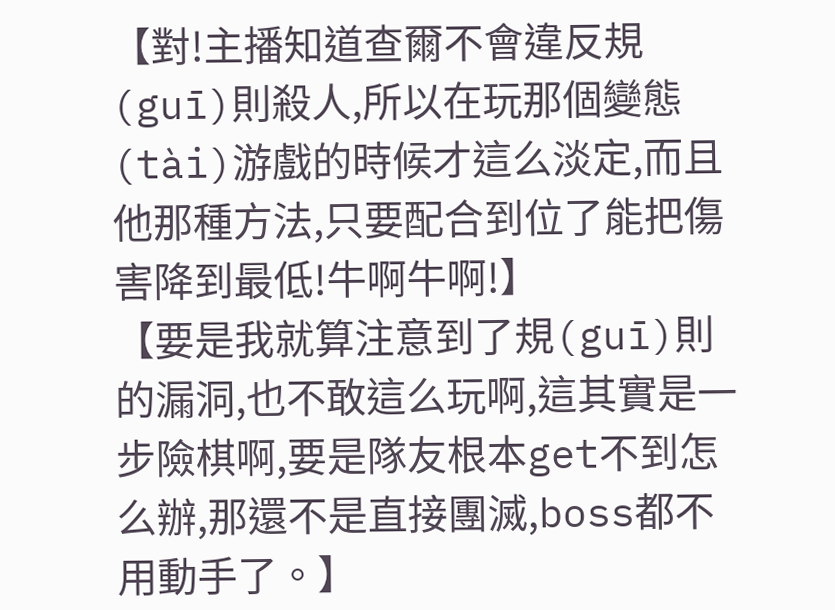【對!主播知道查爾不會違反規(guī)則殺人,所以在玩那個變態(tài)游戲的時候才這么淡定,而且他那種方法,只要配合到位了能把傷害降到最低!牛啊牛啊!】
【要是我就算注意到了規(guī)則的漏洞,也不敢這么玩啊,這其實是一步險棋啊,要是隊友根本get不到怎么辦,那還不是直接團滅,boss都不用動手了。】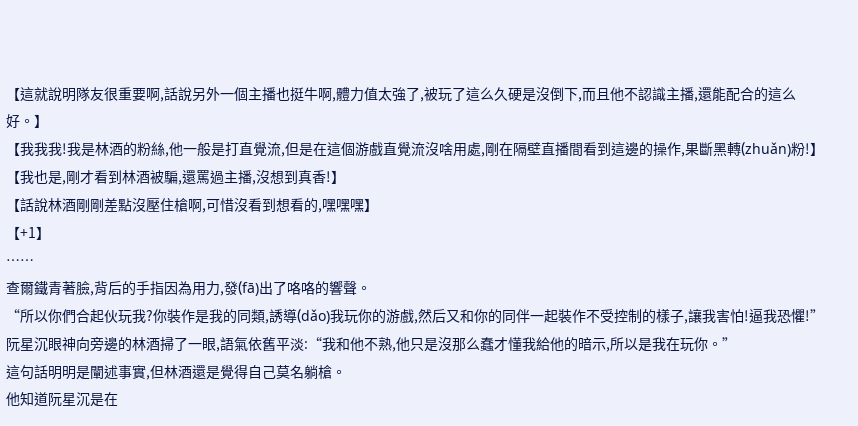【這就說明隊友很重要啊,話說另外一個主播也挺牛啊,體力值太強了,被玩了這么久硬是沒倒下,而且他不認識主播,還能配合的這么好。】
【我我我!我是林酒的粉絲,他一般是打直覺流,但是在這個游戲直覺流沒啥用處,剛在隔壁直播間看到這邊的操作,果斷黑轉(zhuǎn)粉!】
【我也是,剛才看到林酒被騙,還罵過主播,沒想到真香!】
【話說林酒剛剛差點沒壓住槍啊,可惜沒看到想看的,嘿嘿嘿】
【+1】
……
查爾鐵青著臉,背后的手指因為用力,發(fā)出了咯咯的響聲。
“所以你們合起伙玩我?你裝作是我的同類,誘導(dǎo)我玩你的游戲,然后又和你的同伴一起裝作不受控制的樣子,讓我害怕!逼我恐懼!”
阮星沉眼神向旁邊的林酒掃了一眼,語氣依舊平淡:“我和他不熟,他只是沒那么蠢才懂我給他的暗示,所以是我在玩你。”
這句話明明是闡述事實,但林酒還是覺得自己莫名躺槍。
他知道阮星沉是在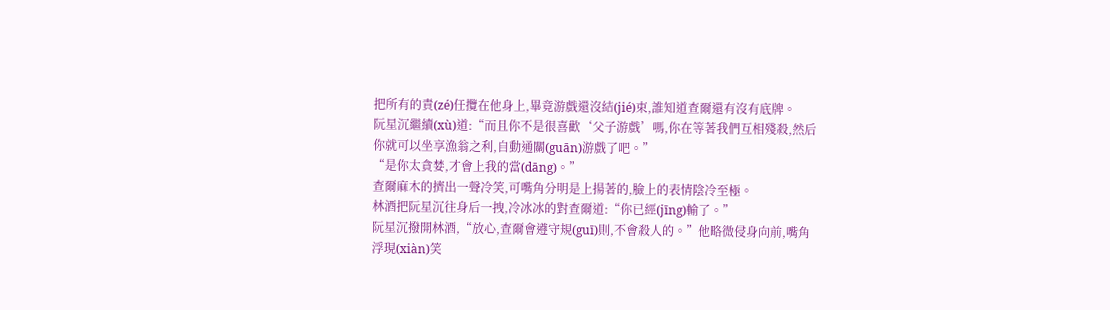把所有的責(zé)任攬在他身上,畢竟游戲還沒結(jié)束,誰知道查爾還有沒有底牌。
阮星沉繼續(xù)道:“而且你不是很喜歡‘父子游戲’嗎,你在等著我們互相殘殺,然后你就可以坐享漁翁之利,自動通關(guān)游戲了吧。”
“是你太貪婪,才會上我的當(dāng)。”
查爾麻木的擠出一聲冷笑,可嘴角分明是上揚著的,臉上的表情陰冷至極。
林酒把阮星沉往身后一拽,冷冰冰的對查爾道:“你已經(jīng)輸了。”
阮星沉撥開林酒,“放心,查爾會遵守規(guī)則,不會殺人的。”他略微侵身向前,嘴角浮現(xiàn)笑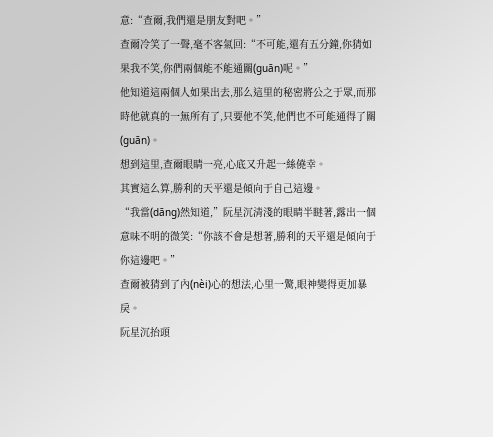意:“查爾,我們還是朋友對吧。”
查爾冷笑了一聲,毫不客氣回:“不可能,還有五分鐘,你猜如果我不笑,你們兩個能不能通關(guān)呢。”
他知道這兩個人如果出去,那么這里的秘密將公之于眾,而那時他就真的一無所有了,只要他不笑,他們也不可能通得了關(guān)。
想到這里,查爾眼睛一亮,心底又升起一絲僥幸。
其實這么算,勝利的天平還是傾向于自己這邊。
“我當(dāng)然知道,”阮星沉清淺的眼睛半瞇著,露出一個意味不明的微笑:“你該不會是想著,勝利的天平還是傾向于你這邊吧。”
查爾被猜到了內(nèi)心的想法,心里一驚,眼神變得更加暴戾。
阮星沉抬頭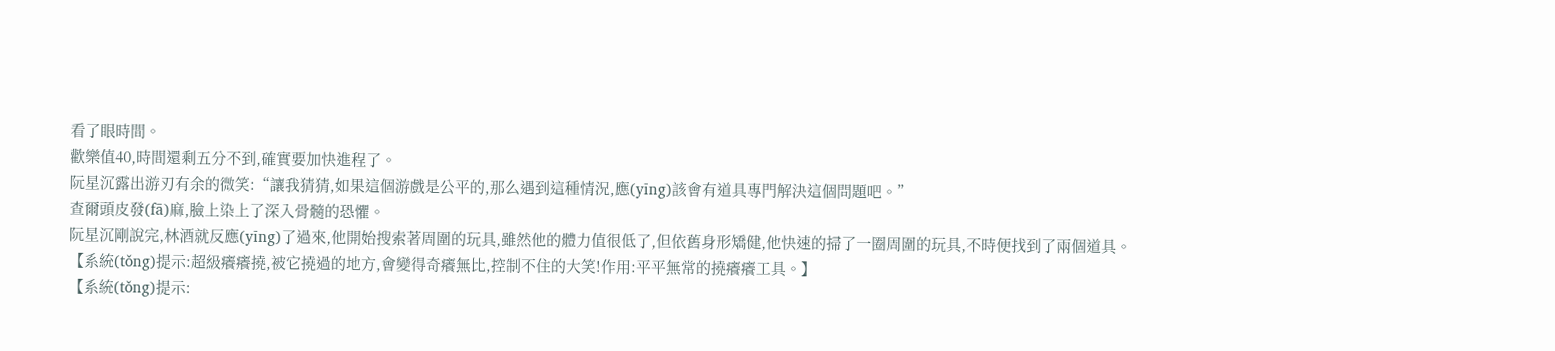看了眼時間。
歡樂值40,時間還剩五分不到,確實要加快進程了。
阮星沉露出游刃有余的微笑:“讓我猜猜,如果這個游戲是公平的,那么遇到這種情況,應(yīng)該會有道具專門解決這個問題吧。”
查爾頭皮發(fā)麻,臉上染上了深入骨髓的恐懼。
阮星沉剛說完,林酒就反應(yīng)了過來,他開始搜索著周圍的玩具,雖然他的體力值很低了,但依舊身形矯健,他快速的掃了一圈周圍的玩具,不時便找到了兩個道具。
【系統(tǒng)提示:超級癢癢撓,被它撓過的地方,會變得奇癢無比,控制不住的大笑!作用:平平無常的撓癢癢工具。】
【系統(tǒng)提示: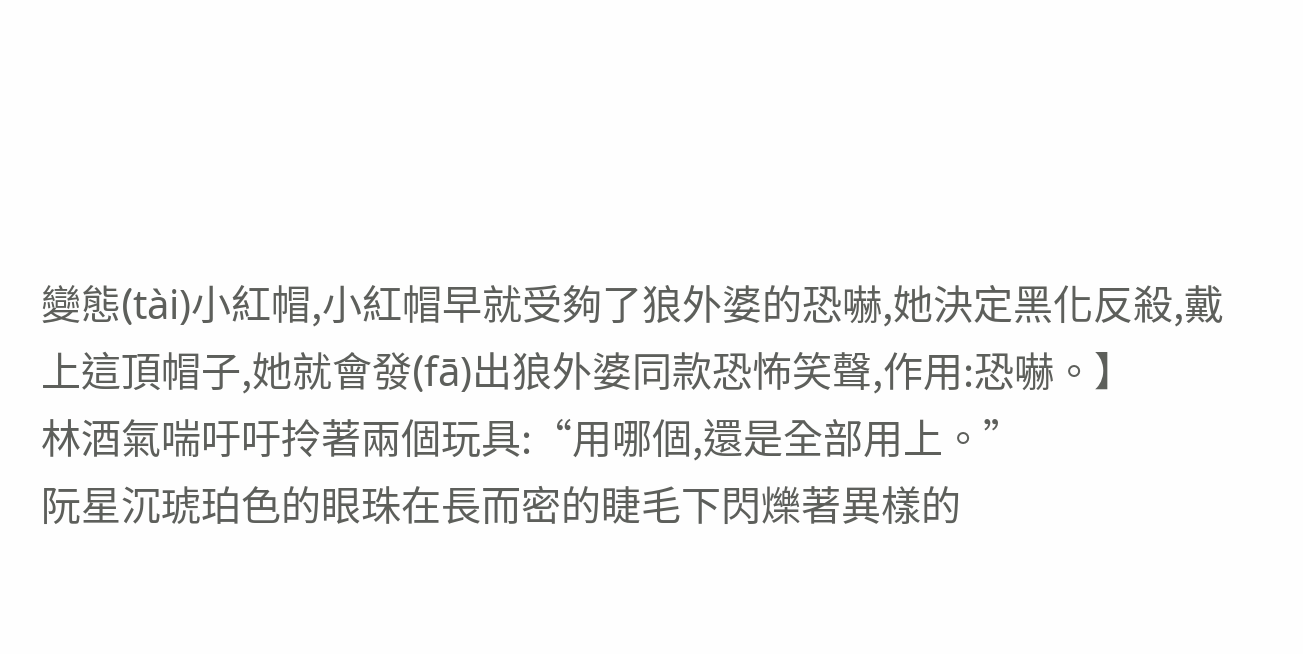變態(tài)小紅帽,小紅帽早就受夠了狼外婆的恐嚇,她決定黑化反殺,戴上這頂帽子,她就會發(fā)出狼外婆同款恐怖笑聲,作用:恐嚇。】
林酒氣喘吁吁拎著兩個玩具:“用哪個,還是全部用上。”
阮星沉琥珀色的眼珠在長而密的睫毛下閃爍著異樣的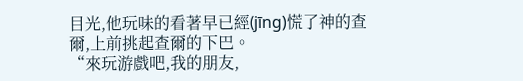目光,他玩味的看著早已經(jīng)慌了神的查爾,上前挑起查爾的下巴。
“來玩游戲吧,我的朋友,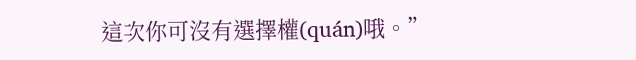這次你可沒有選擇權(quán)哦。”